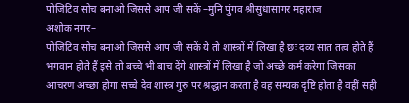पोजिटिव सोच बनाओ जिससे आप जी सकें –मुनि पुंगव श्रीसुधासागर महाराज
अशोक नगर–
पोजिटिव सोच बनाओ जिससे आप जी सकें ये तो शास्त्रों में लिखा है छः दव्य सात तत्व होते हैं भगवान होते हैं इसे तो बच्चे भी बाच देंगे शास्त्रों में लिखा है जो अच्छे कर्म करेगा जिसका आचरण अच्छा होगा सच्चे देव शास्त्र गुरु पर श्रद्धान करता है वह सम्यक दृष्टि होता है वहीं सही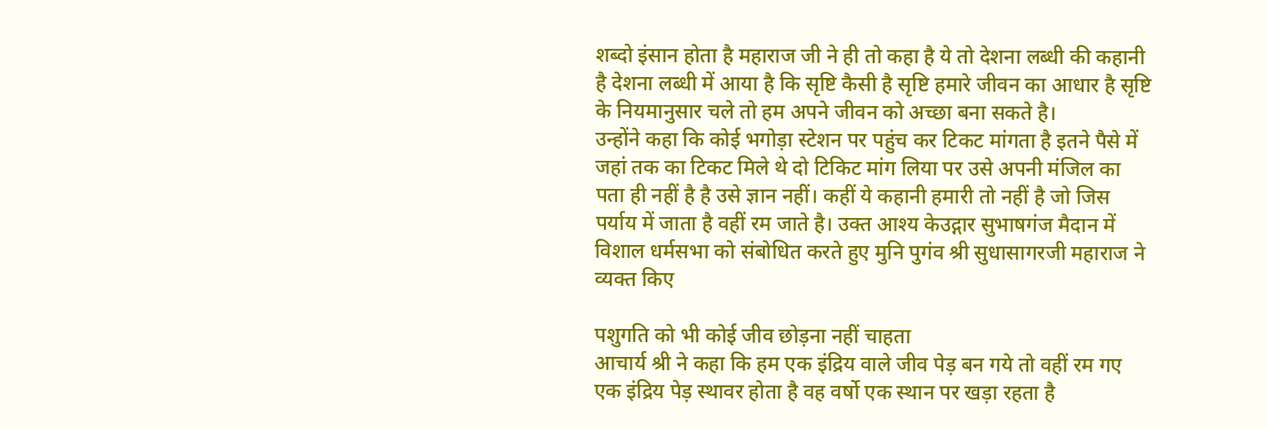शब्दो इंसान होता है महाराज जी ने ही तो कहा है ये तो देशना लब्धी की कहानी है देशना लब्धी में आया है कि सृष्टि कैसी है सृष्टि हमारे जीवन का आधार है सृष्टि के नियमानुसार चले तो हम अपने जीवन को अच्छा बना सकते है।
उन्होंने कहा कि कोई भगोड़ा स्टेशन पर पहुंच कर टिकट मांगता है इतने पैसे में जहां तक का टिकट मिले थे दो टिकिट मांग लिया पर उसे अपनी मंजिल का पता ही नहीं है है उसे ज्ञान नहीं। कहीं ये कहानी हमारी तो नहीं है जो जिस पर्याय में जाता है वहीं रम जाते है। उक्त आश्य केउद्गार सुभाषगंज मैदान में विशाल धर्मसभा को संबोधित करते हुए मुनि पुगंव श्री सुधासागरजी महाराज ने व्यक्त किए

पशुगति को भी कोई जीव छोड़ना नहीं चाहता
आचार्य श्री ने कहा कि हम एक इंद्रिय वाले जीव पेड़ बन गये तो वहीं रम गए एक इंद्रिय पेड़ स्थावर होता है वह वर्षो एक स्थान पर खड़ा रहता है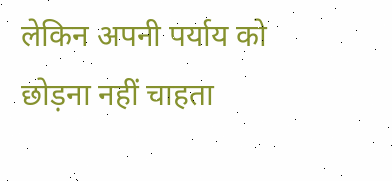लेकिन अपनी पर्याय को छोड़ना नहीं चाहता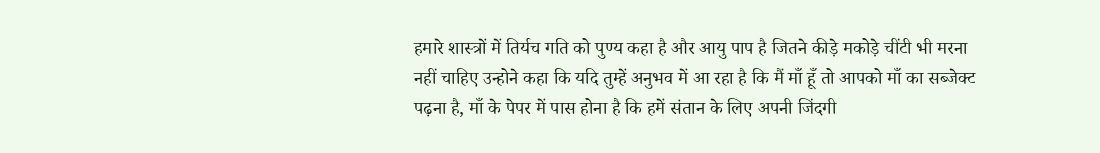हमारे शास्त्रों में तिर्यच गति को पुण्य कहा है और आयु पाप है जितने कीड़े मकोड़े चींटी भी मरना नहीं चाहिए उन्होने कहा कि यदि तुम्हें अनुभव में आ रहा है कि मैं माँ हूँ तो आपको माँ का सब्जेक्ट पढ़ना है, माँ के पेपर में पास होना है कि हमें संतान के लिए अपनी जिंदगी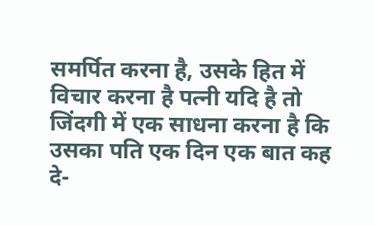समर्पित करना है, उसके हित में विचार करना है पत्नी यदि है तो जिंदगी में एक साधना करना है कि उसका पति एक दिन एक बात कह दे-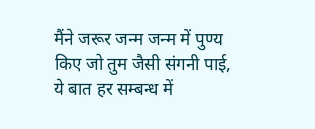मैंने जरूर जन्म जन्म में पुण्य किए जो तुम जैसी संगनी पाई, ये बात हर सम्बन्ध में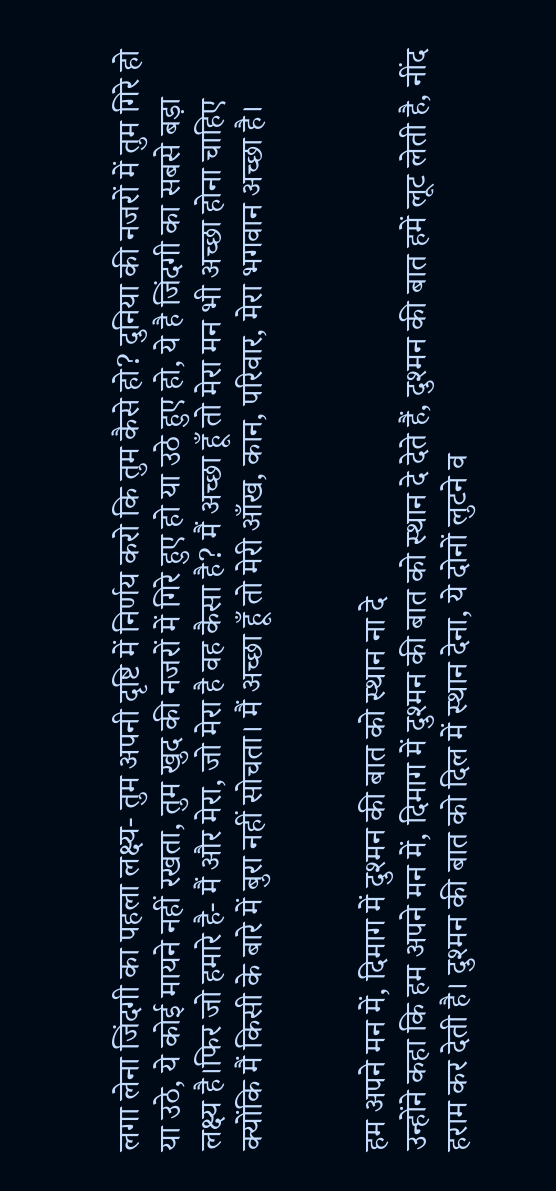लगा लेना जिंदगी का पहला लक्ष्य- तुम अपनी दृष्टि में निर्णय करो कि तुम कैसे हो? दुनिया की नजरों में तुम गिरे हो या उठे, ये कोई मायने नहीं रखता, तुम खुद की नजरों में गिरे हुए हो या उठे हुए हो, ये है जिंदगी का सबसे बड़ा लक्ष्य है।फिर जो हमारे है- मैं और मेरा, जो मेरा है वह कैसा है? मैं अच्छा हूँ तो मेरा मन भी अच्छा होना चाहिए क्योंकि मैं किसी के बारे में बुरा नहीं सोचता। मैं अच्छा हूँ तो मेरी आँख, कान, परिवार, मेरा भगवान अच्छा है।


हम अपने मन में, दिमाग में दुश्मन की बात को स्थान ना दे
उन्होंने कहा कि हम अपने मन में, दिमाग में दुश्मन की बात को स्थान दे देते हैं, दुश्मन की बात हमें लूट लेती है, नींद हराम कर देती है। दुश्मन की बात को दिल में स्थान देना, ये दोनों लुटने व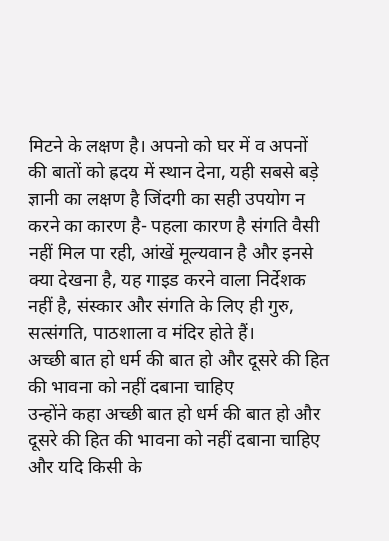मिटने के लक्षण है। अपनो को घर में व अपनों की बातों को ह्रदय में स्थान देना, यही सबसे बड़े ज्ञानी का लक्षण है जिंदगी का सही उपयोग न करने का कारण है- पहला कारण है संगति वैसी नहीं मिल पा रही, आंखें मूल्यवान है और इनसे क्या देखना है, यह गाइड करने वाला निर्देशक नहीं है, संस्कार और संगति के लिए ही गुरु, सत्संगति, पाठशाला व मंदिर होते हैं।
अच्छी बात हो धर्म की बात हो और दूसरे की हित की भावना को नहीं दबाना चाहिए
उन्होंने कहा अच्छी बात हो धर्म की बात हो और दूसरे की हित की भावना को नहीं दबाना चाहिए और यदि किसी के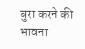बुरा करने की भावना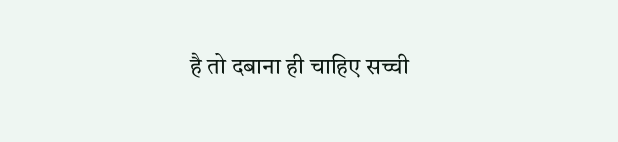है तो दबाना ही चाहिए सच्ची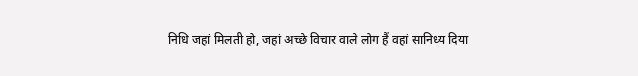निधि जहां मिलती हो, जहां अच्छे विचार वाले लोग हैं वहां सानिध्य दिया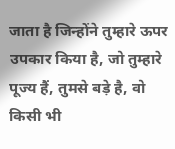जाता है जिन्होंने तुम्हारे ऊपर उपकार किया है, जो तुम्हारे पूज्य हैं, तुमसे बड़े है, वो किसी भी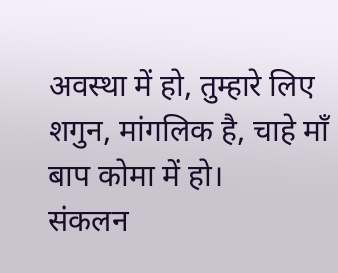अवस्था में हो, तुम्हारे लिए शगुन, मांगलिक है, चाहे माँ बाप कोमा में हो।
संकलन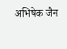अभिषेक जैन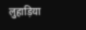लुहाड़िया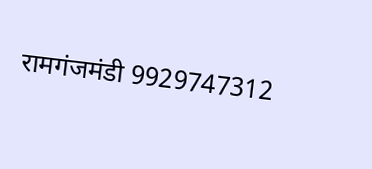रामगंजमंडी 9929747312